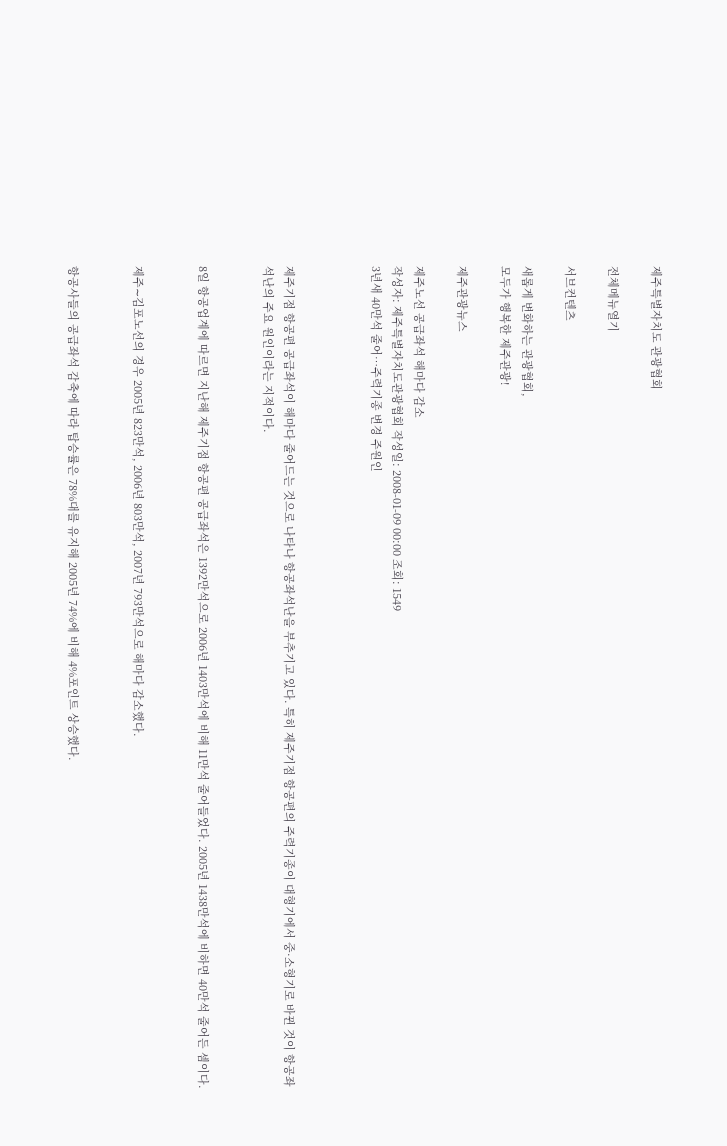제주특별자치도 관광협회

전체메뉴열기

서브컨텐츠

새롭게 변화하는 관광협회,
모두가 행복한 제주관광!

제주관광뉴스

제주노선 공급좌석 해마다 감소
작성자: 제주특별자치도관광협회 작성일: 2008-01-09 00:00 조회: 1549
3년새 40만석 줄어…주력기종 변경 주원인



제주기점 항공편 공급좌석이 해마다 줄어드는 것으로 나타나 항공좌석난을 부추기고 있다. 특히 제주기점 항공편의 주력기종이 대형기에서 중·소형기로 바뀐 것이 항공좌석난의 주요 원인이라는 지적이다.


8일 항공업계에 따르면 지난해 제주기점 항공편 공급좌석은 1392만석으로 2006년 1403만석에 비해 11만석 줄어들었다. 2005년 1438만석에 비하면 40만석 줄어든 셈이다.


제주∼김포노선의 경우 2005년 823만석, 2006년 803만석, 2007년 793만석으로 해마다 감소했다.


항공사들의 공급좌석 감축에 따라 탑승률은 78%대를 유지해 2005년 74%에 비해 4%포인트 상승했다.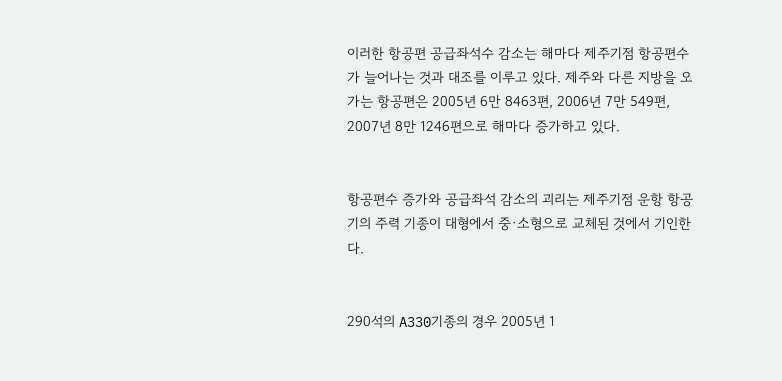이러한 항공편 공급좌석수 감소는 해마다 제주기점 항공편수가 늘어나는 것과 대조를 이루고 있다. 제주와 다른 지방을 오가는 항공편은 2005년 6만 8463편, 2006년 7만 549편, 2007년 8만 1246편으로 해마다 증가하고 있다.


항공편수 증가와 공급좌석 감소의 괴리는 제주기점 운항 항공기의 주력 기종이 대형에서 중·소형으로 교체된 것에서 기인한다.


290석의 A330기종의 경우 2005년 1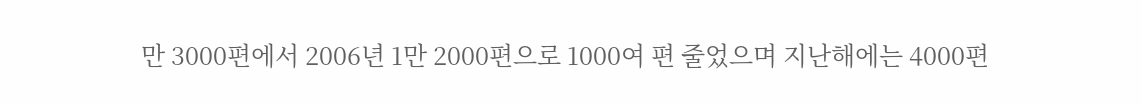만 3000편에서 2006년 1만 2000편으로 1000여 편 줄었으며 지난해에는 4000편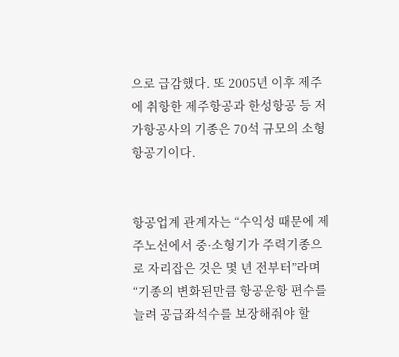으로 급감했다. 또 2005년 이후 제주에 취항한 제주항공과 한성항공 등 저가항공사의 기종은 70석 규모의 소형항공기이다.


항공업계 관계자는 “수익성 때문에 제주노선에서 중·소형기가 주력기종으로 자리잡은 것은 몇 년 전부터”라며 “기종의 변화된만큼 항공운항 편수를 늘려 공급좌석수를 보장해줘야 할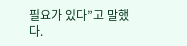필요가 있다”고 말했다.